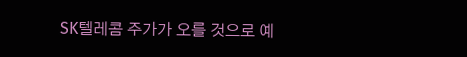SK텔레콤 주가가 오를 것으로 예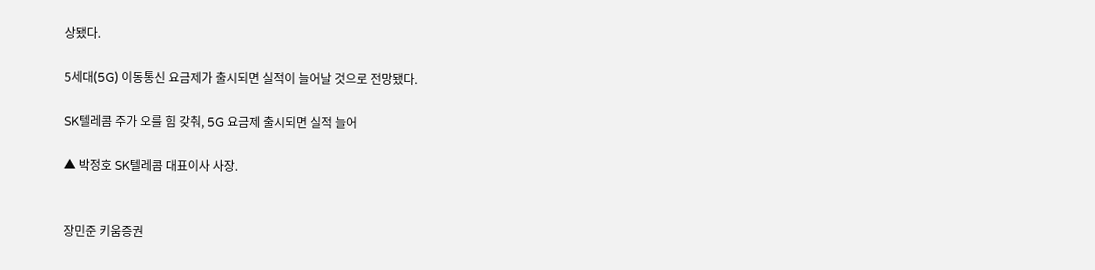상됐다.

5세대(5G) 이동통신 요금제가 출시되면 실적이 늘어날 것으로 전망됐다.

SK텔레콤 주가 오를 힘 갖춰, 5G 요금제 출시되면 실적 늘어

▲ 박정호 SK텔레콤 대표이사 사장.


장민준 키움증권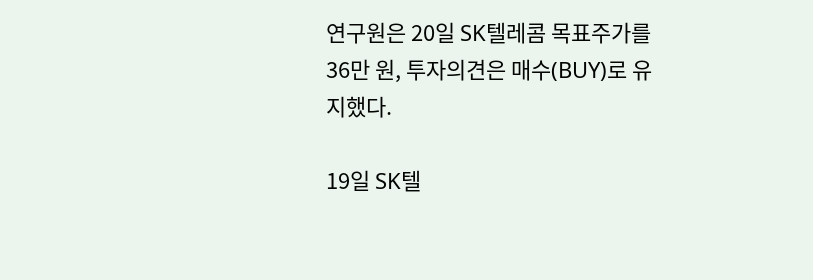연구원은 20일 SK텔레콤 목표주가를 36만 원, 투자의견은 매수(BUY)로 유지했다.

19일 SK텔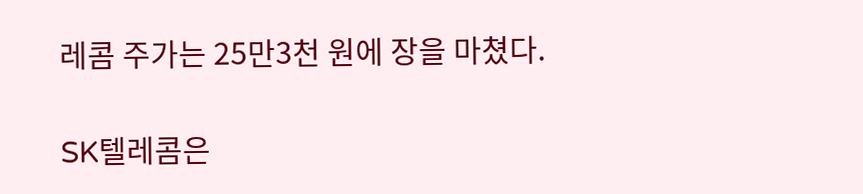레콤 주가는 25만3천 원에 장을 마쳤다.

SK텔레콤은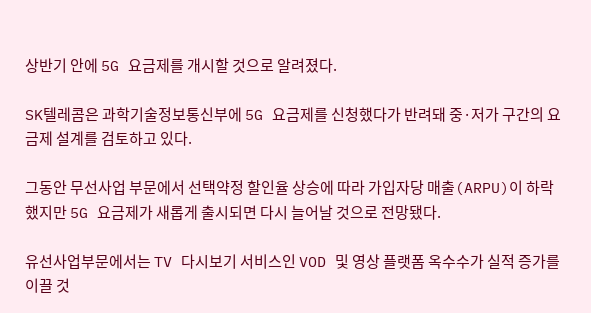상반기 안에 5G 요금제를 개시할 것으로 알려졌다.

SK텔레콤은 과학기술정보통신부에 5G 요금제를 신청했다가 반려돼 중·저가 구간의 요금제 설계를 검토하고 있다.

그동안 무선사업 부문에서 선택약정 할인율 상승에 따라 가입자당 매출(ARPU)이 하락했지만 5G 요금제가 새롭게 출시되면 다시 늘어날 것으로 전망됐다.

유선사업부문에서는 TV 다시보기 서비스인 VOD 및 영상 플랫폼 옥수수가 실적 증가를 이끌 것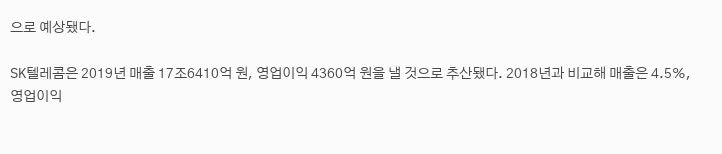으로 예상됐다.

SK텔레콤은 2019년 매출 17조6410억 원, 영업이익 4360억 원을 낼 것으로 추산됐다. 2018년과 비교해 매출은 4.5%, 영업이익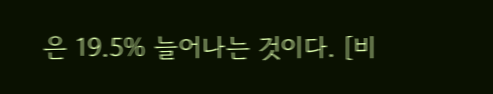은 19.5% 늘어나는 것이다. [비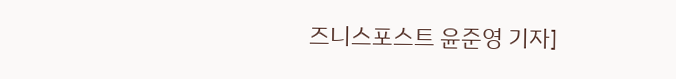즈니스포스트 윤준영 기자]